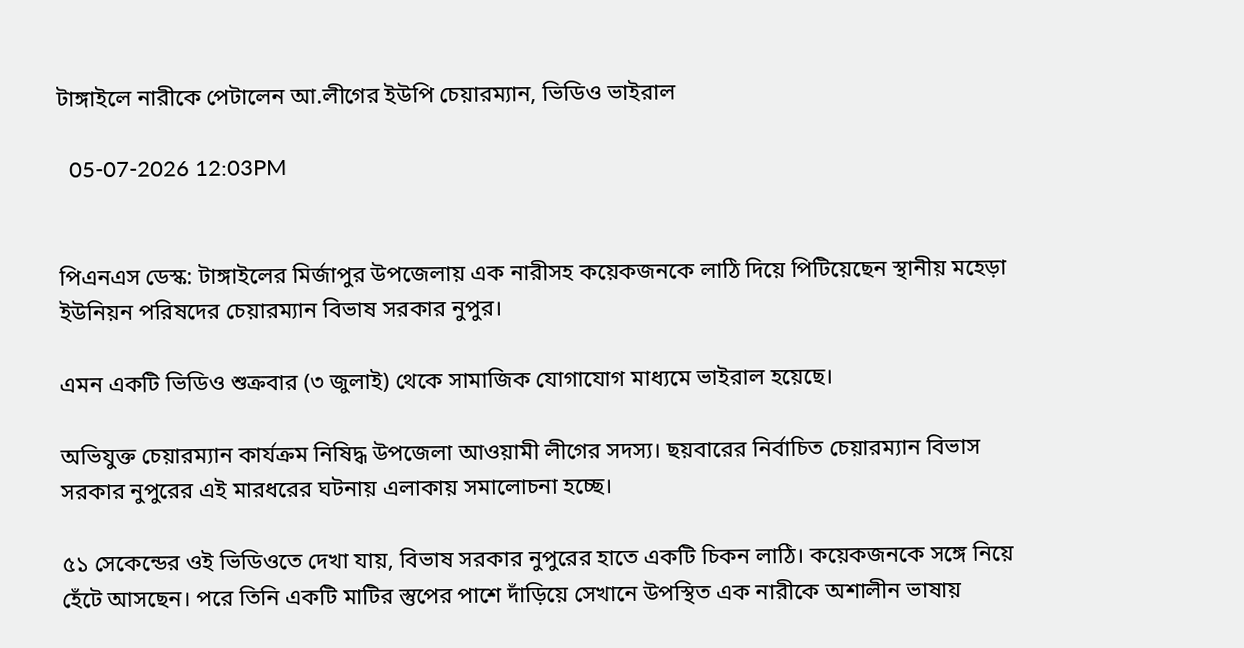টাঙ্গাইলে নারীকে পেটালেন আ.লীগের ইউপি চেয়ারম্যান, ভিডিও ভাইরাল

  05-07-2026 12:03PM


পিএনএস ডেস্ক: টাঙ্গাইলের মির্জাপুর উপজেলায় এক নারীসহ কয়েকজনকে লাঠি দিয়ে পিটিয়েছেন স্থানীয় মহেড়া ইউনিয়ন পরিষদের চেয়ারম্যান বিভাষ সরকার নুপুর।

এমন একটি ভিডিও শুক্রবার (৩ জুলাই) থেকে সামাজিক যোগাযোগ মাধ্যমে ভাইরাল হয়েছে।

অভিযুক্ত চেয়ারম্যান কার্যক্রম নিষিদ্ধ উপজেলা আওয়ামী লীগের সদস্য। ছয়বারের নির্বাচিত চেয়ারম্যান বিভাস সরকার নুপুরের এই মারধরের ঘটনায় এলাকায় সমালোচনা হচ্ছে।

৫১ সেকেন্ডের ওই ভিডিওতে দেখা যায়, বিভাষ সরকার নুপুরের হাতে একটি চিকন লাঠি। কয়েকজনকে সঙ্গে নিয়ে হেঁটে আসছেন। পরে তিনি একটি মাটির স্তুপের পাশে দাঁড়িয়ে সেখানে উপস্থিত এক নারীকে অশালীন ভাষায়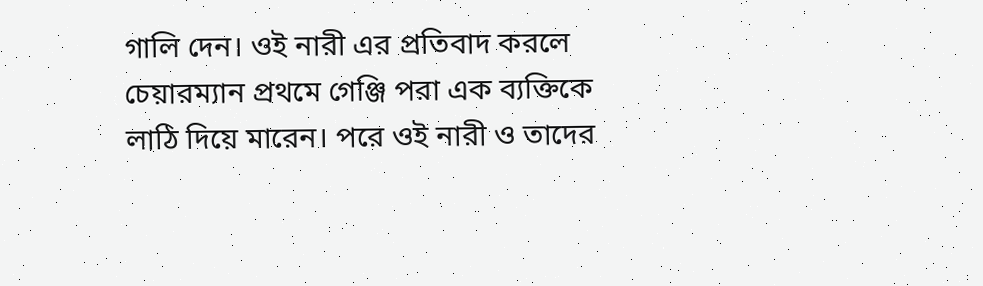গালি দেন। ওই নারী এর প্রতিবাদ করলে চেয়ারম্যান প্রথমে গেঞ্জি পরা এক ব্যক্তিকে লাঠি দিয়ে মারেন। পরে ওই নারী ও তাদের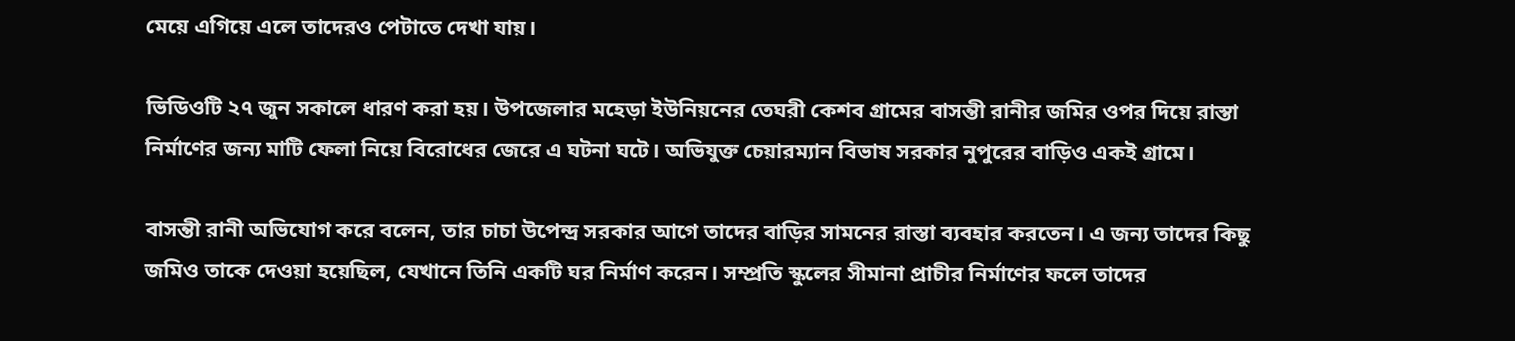মেয়ে এগিয়ে এলে তাদেরও পেটাতে দেখা যায়।

ভিডিওটি ২৭ জুন সকালে ধারণ করা হয়। উপজেলার মহেড়া ইউনিয়নের তেঘরী কেশব গ্রামের বাসন্তী রানীর জমির ওপর দিয়ে রাস্তা নির্মাণের জন্য মাটি ফেলা নিয়ে বিরোধের জেরে এ ঘটনা ঘটে। অভিযুক্ত চেয়ারম্যান বিভাষ সরকার নুপুরের বাড়িও একই গ্রামে।

বাসন্তী রানী অভিযোগ করে বলেন, তার চাচা উপেন্দ্র সরকার আগে তাদের বাড়ির সামনের রাস্তা ব্যবহার করতেন। এ জন্য তাদের কিছু জমিও তাকে দেওয়া হয়েছিল, যেখানে তিনি একটি ঘর নির্মাণ করেন। সম্প্রতি স্কুলের সীমানা প্রাচীর নির্মাণের ফলে তাদের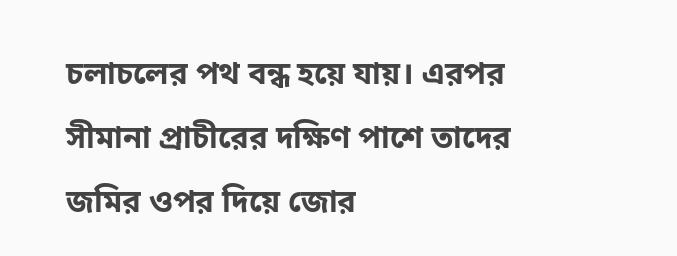চলাচলের পথ বন্ধ হয়ে যায়। এরপর সীমানা প্রাচীরের দক্ষিণ পাশে তাদের জমির ওপর দিয়ে জোর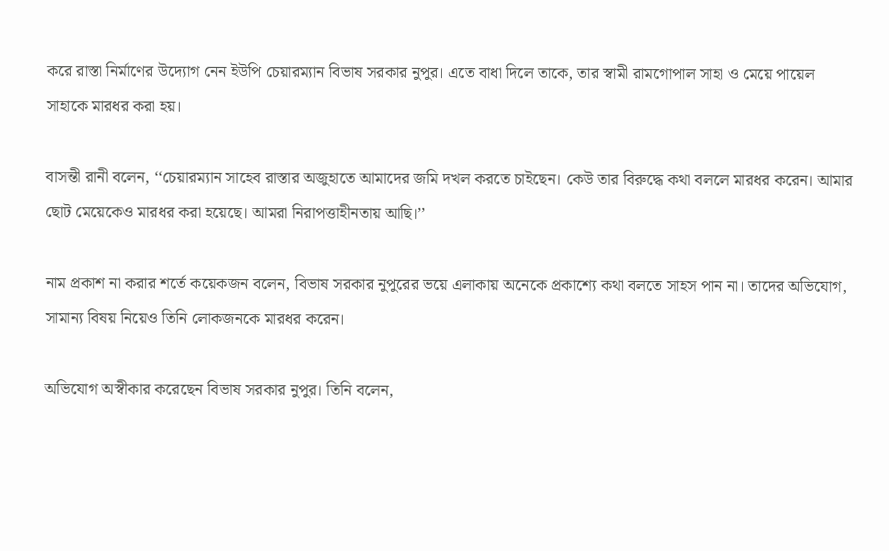করে রাস্তা নির্মাণের উদ্যোগ নেন ইউপি চেয়ারম্যান বিভাষ সরকার নুপুর। এতে বাধা দিলে তাকে, তার স্বামী রামগোপাল সাহা ও মেয়ে পায়েল সাহাকে মারধর করা হয়।

বাসন্তী রানী বলেন, ‘‘চেয়ারম্যান সাহেব রাস্তার অজুহাতে আমাদের জমি দখল করতে চাইছেন। কেউ তার বিরুদ্ধে কথা বললে মারধর করেন। আমার ছোট মেয়েকেও মারধর করা হয়েছে। আমরা নিরাপত্তাহীনতায় আছি।’’

নাম প্রকাশ না করার শর্তে কয়েকজন বলেন, বিভাষ সরকার নুপুরের ভয়ে এলাকায় অনেকে প্রকাশ্যে কথা বলতে সাহস পান না। তাদের অভিযোগ, সামান্য বিষয় নিয়েও তিনি লোকজনকে মারধর করেন।

অভিযোগ অস্বীকার করেছেন বিভাষ সরকার নুপুর। তিনি বলেন,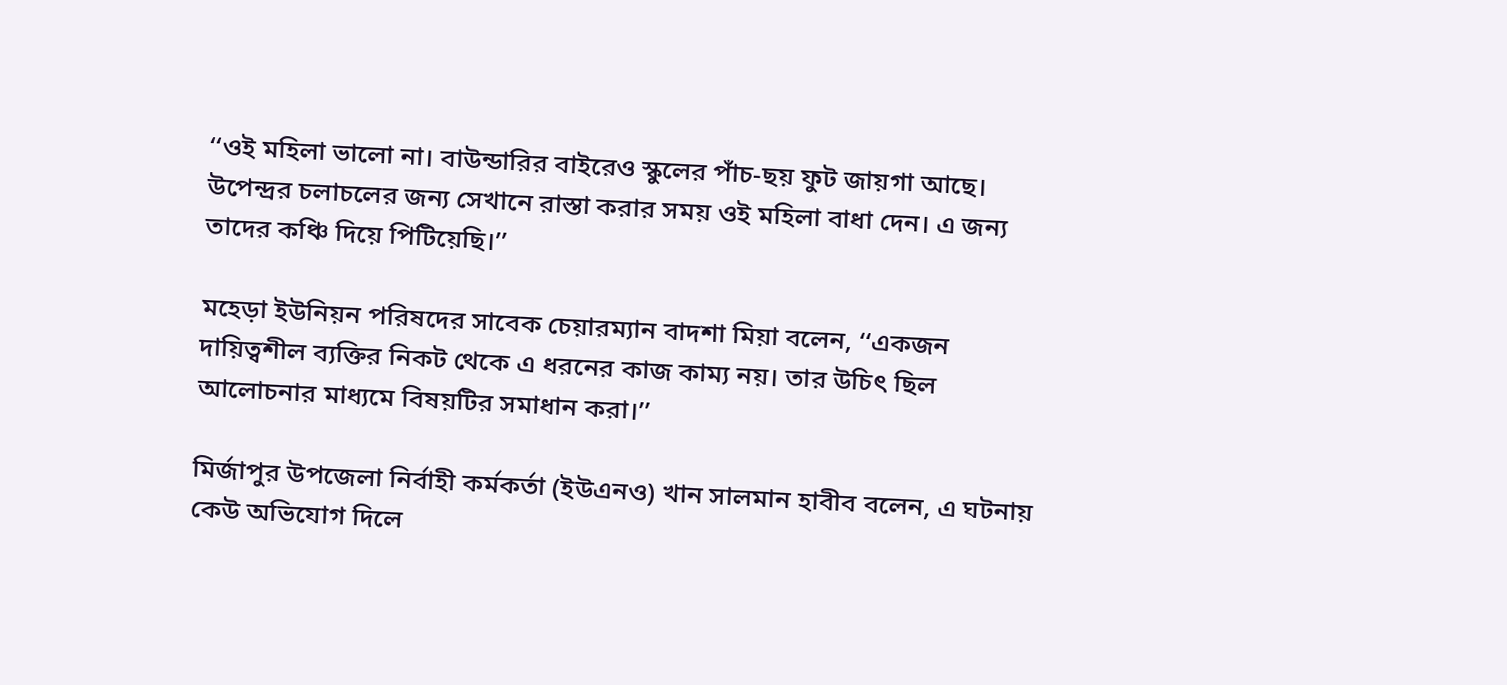‘‘ওই মহিলা ভালো না। বাউন্ডারির বাইরেও স্কুলের পাঁচ-ছয় ফুট জায়গা আছে। উপেন্দ্রর চলাচলের জন্য সেখানে রাস্তা করার সময় ওই মহিলা বাধা দেন। এ জন্য তাদের কঞ্চি দিয়ে পিটিয়েছি।’’

মহেড়া ইউনিয়ন পরিষদের সাবেক চেয়ারম্যান বাদশা মিয়া বলেন, ‘‘একজন দায়িত্বশীল ব্যক্তির নিকট থেকে এ ধরনের কাজ কাম্য নয়। তার উচিৎ ছিল আলোচনার মাধ্যমে বিষয়টির সমাধান করা।’’

মির্জাপুর উপজেলা নির্বাহী কর্মকর্তা (ইউএনও) খান সালমান হাবীব বলেন, এ ঘটনায় কেউ অভিযোগ দিলে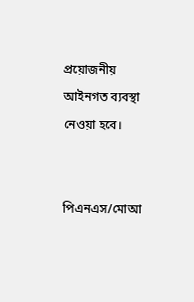প্রয়োজনীয় আইনগত ব্যবস্থা নেওয়া হবে।


পিএনএস/মোআ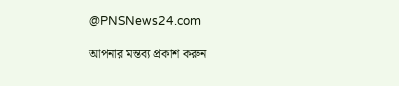@PNSNews24.com

আপনার মন্তব্য প্রকাশ করুন